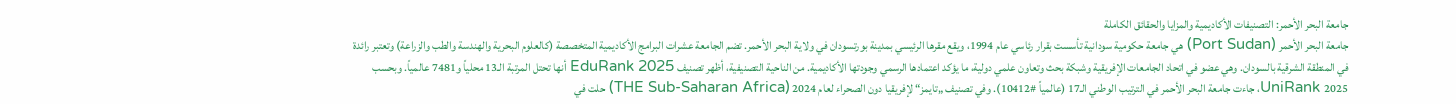جامعة البحر الأحمر: التصنيفات الأكاديمية والمزايا والحقائق الكاملة
جامعة البحر الأحمر (Port Sudan) هي جامعة حكومية سودانية تأسست بقرار رئاسي عام 1994، ويقع مقرها الرئيسي بمدينة بورتسودان في ولاية البحر الأحمر. تضم الجامعة عشرات البرامج الأكاديمية المتخصصة (كالعلوم البحرية والهندسة والطب والزراعة) وتعتبر رائدة في المنطقة الشرقية بالسودان. وهي عضو في اتحاد الجامعات الإفريقية وشبكة بحث وتعاون علمي دولية، ما يؤكد اعتمادها الرسمي وجودتها الأكاديمية. من الناحية التصنيفية، أظهر تصنيف EduRank 2025 أنها تحتل المرتبة الـ13 محلياً و7481 عالمياً. وبحسب UniRank 2025، جاءت جامعة البحر الأحمر في الترتيب الوطني الـ17 (عالمياً #10412). وفي تصنيف „تايمز“ لإفريقيا دون الصحراء لعام 2024 (THE Sub-Saharan Africa) حلت في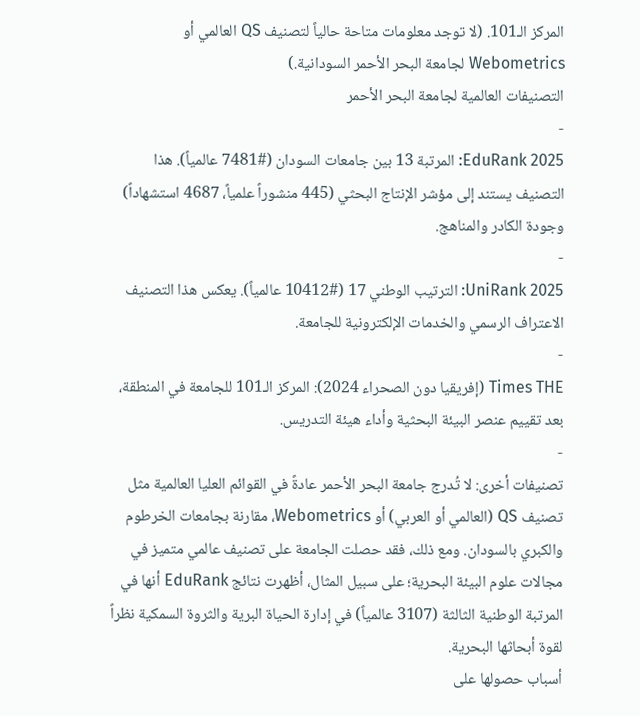المركز الـ101. (لا توجد معلومات متاحة حالياً لتصنيف QS العالمي أو Webometrics لجامعة البحر الأحمر السودانية.)
التصنيفات العالمية لجامعة البحر الأحمر
-
EduRank 2025: المرتبة 13 بين جامعات السودان (#7481 عالمياً). هذا التصنيف يستند إلى مؤشر الإنتاج البحثي (445 منشوراً علمياً، 4687 استشهاداً) وجودة الكادر والمناهج.
-
UniRank 2025: الترتيب الوطني 17 (#10412 عالمياً). يعكس هذا التصنيف الاعتراف الرسمي والخدمات الإلكترونية للجامعة.
-
Times THE (إفريقيا دون الصحراء 2024): المركز الـ101 للجامعة في المنطقة، بعد تقييم عنصر البيئة البحثية وأداء هيئة التدريس.
-
تصنيفات أخرى: لا تُدرج جامعة البحر الأحمر عادةً في القوائم العليا العالمية مثل تصنيف QS (العالمي أو العربي) أو Webometrics، مقارنة بجامعات الخرطوم والكبري بالسودان. ومع ذلك، فقد حصلت الجامعة على تصنيف عالمي متميز في مجالات علوم البيئة البحرية؛ على سبيل المثال، أظهرت نتائج EduRank أنها في المرتبة الوطنية الثالثة (3107 عالمياً) في إدارة الحياة البرية والثروة السمكية نظراً لقوة أبحاثها البحرية.
أسباب حصولها على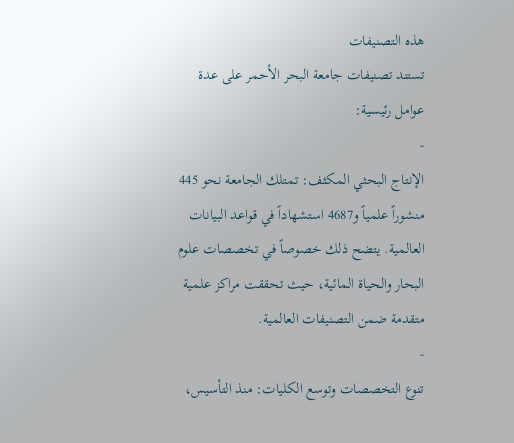هذه التصنيفات
تستند تصنيفات جامعة البحر الأحمر على عدة عوامل رئيسية:
-
الإنتاج البحثي المكثف: تمتلك الجامعة نحو 445 منشوراً علمياً و4687 استشهاداً في قواعد البيانات العالمية. يتضح ذلك خصوصاً في تخصصات علوم البحار والحياة المائية، حيث تحققت مراكز علمية متقدمة ضمن التصنيفات العالمية.
-
تنوع التخصصات وتوسع الكليات: منذ التأسيس،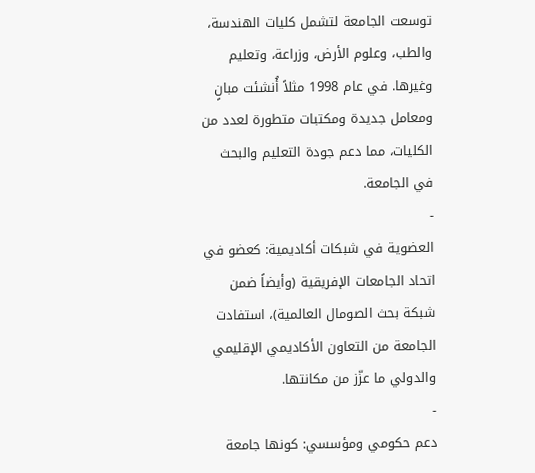توسعت الجامعة لتشمل كليات الهندسة، والطب، وعلوم الأرض، وزراعة، وتعليم وغيرها. في عام 1998 مثلاً أُنشئت مبانٍ ومعامل جديدة ومكتبات متطورة لعدد من الكليات، مما دعم جودة التعليم والبحث في الجامعة.
-
العضوية في شبكات أكاديمية: كعضو في اتحاد الجامعات الإفريقية (وأيضاً ضمن شبكة بحث الصومال العالمية)، استفادت الجامعة من التعاون الأكاديمي الإقليمي والدولي ما عزّز من مكانتها.
-
دعم حكومي ومؤسسي: كونها جامعة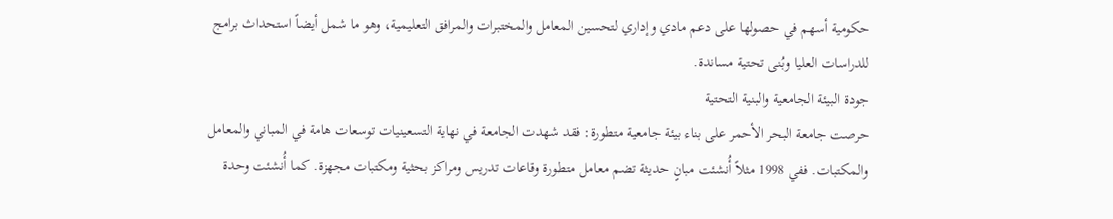حكومية أسهم في حصولها على دعم مادي وإداري لتحسين المعامل والمختبرات والمرافق التعليمية، وهو ما شمل أيضاً استحداث برامج للدراسات العليا وبُنى تحتية مساندة.
جودة البيئة الجامعية والبنية التحتية
حرصت جامعة البحر الأحمر على بناء بيئة جامعية متطورة: فقد شهدت الجامعة في نهاية التسعينيات توسعات هامة في المباني والمعامل والمكتبات. ففي 1998 مثلاً أُنشئت مبانٍ حديثة تضم معامل متطورة وقاعات تدريس ومراكز بحثية ومكتبات مجهزة. كما أُنشئت وحدة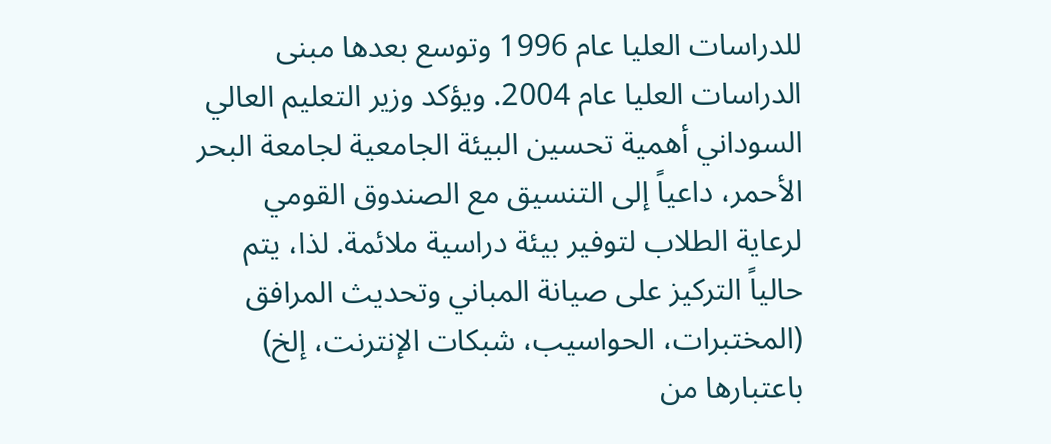للدراسات العليا عام 1996 وتوسع بعدها مبنى الدراسات العليا عام 2004. ويؤكد وزير التعليم العالي السوداني أهمية تحسين البيئة الجامعية لجامعة البحر الأحمر، داعياً إلى التنسيق مع الصندوق القومي لرعاية الطلاب لتوفير بيئة دراسية ملائمة. لذا، يتم حالياً التركيز على صيانة المباني وتحديث المرافق (المختبرات، الحواسيب، شبكات الإنترنت، إلخ) باعتبارها من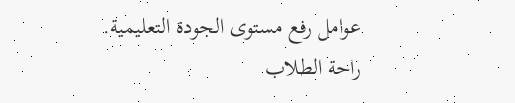عوامل رفع مستوى الجودة التعليمية.
راحة الطلاب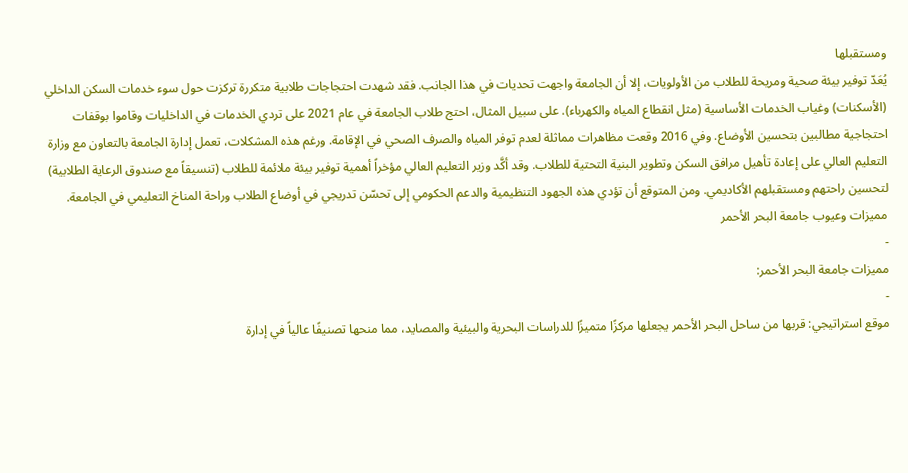ومستقبلها
يُعَدّ توفير بيئة صحية ومريحة للطلاب من الأولويات، إلا أن الجامعة واجهت تحديات في هذا الجانب. فقد شهدت احتجاجات طلابية متكررة تركزت حول سوء خدمات السكن الداخلي (الأسكنات) وغياب الخدمات الأساسية (مثل انقطاع المياه والكهرباء). على سبيل المثال، احتج طلاب الجامعة في عام 2021 على تردي الخدمات في الداخليات وقاموا بوقفات احتجاجية مطالبين بتحسين الأوضاع. وفي 2016 وقعت مظاهرات مماثلة لعدم توفر المياه والصرف الصحي في الإقامة. ورغم هذه المشكلات، تعمل إدارة الجامعة بالتعاون مع وزارة التعليم العالي على إعادة تأهيل مرافق السكن وتطوير البنية التحتية للطلاب. وقد أكَّد وزير التعليم العالي مؤخراً أهمية توفير بيئة ملائمة للطلاب (تنسيقاً مع صندوق الرعاية الطلابية) لتحسين راحتهم ومستقبلهم الأكاديمي. ومن المتوقع أن تؤدي هذه الجهود التنظيمية والدعم الحكومي إلى تحسّن تدريجي في أوضاع الطلاب وراحة المناخ التعليمي في الجامعة.
مميزات وعيوب جامعة البحر الأحمر
-
مميزات جامعة البحر الأحمر:
-
موقع استراتيجي: قربها من ساحل البحر الأحمر يجعلها مركزًا متميزًا للدراسات البحرية والبيئية والمصايد، مما منحها تصنيفًا عالياً في إدارة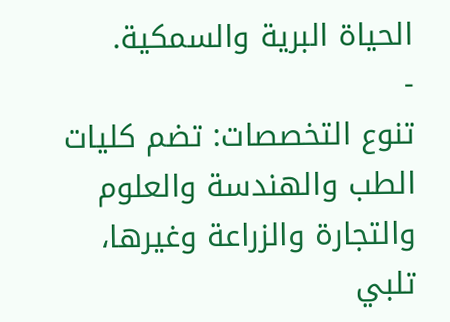الحياة البرية والسمكية.
-
تنوع التخصصات: تضم كليات الطب والهندسة والعلوم والتجارة والزراعة وغيرها، تلبي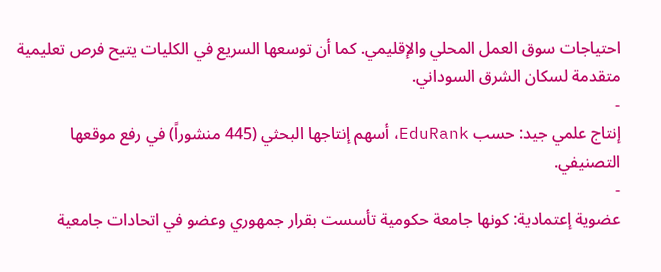احتياجات سوق العمل المحلي والإقليمي. كما أن توسعها السريع في الكليات يتيح فرص تعليمية متقدمة لسكان الشرق السوداني.
-
إنتاج علمي جيد: حسب EduRank، أسهم إنتاجها البحثي (445 منشوراً) في رفع موقعها التصنيفي.
-
عضوية إعتمادية: كونها جامعة حكومية تأسست بقرار جمهوري وعضو في اتحادات جامعية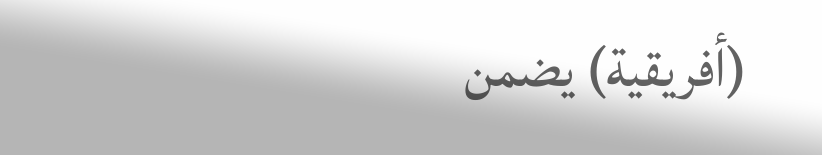(أفريقية) يضمن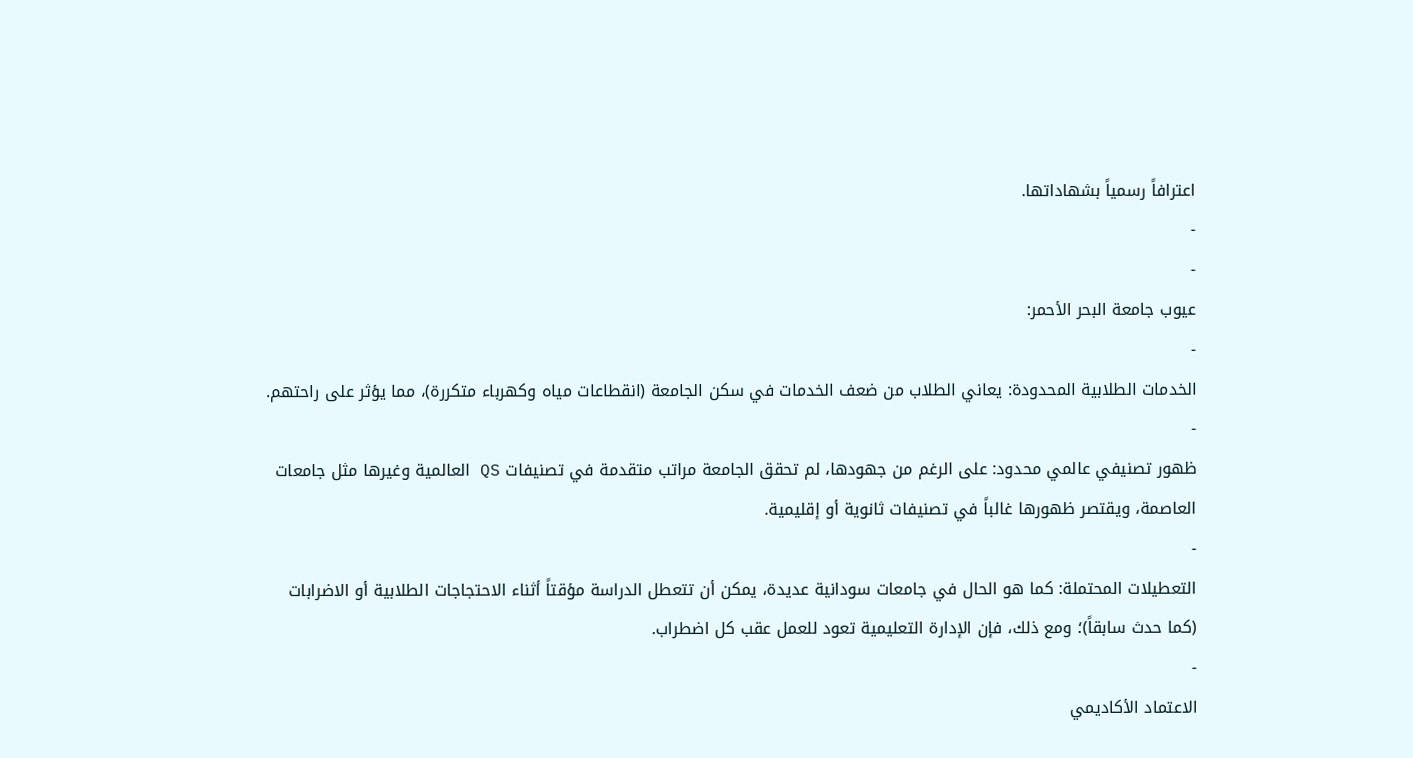اعترافاً رسمياً بشهاداتها.
-
-
عيوب جامعة البحر الأحمر:
-
الخدمات الطلابية المحدودة: يعاني الطلاب من ضعف الخدمات في سكن الجامعة (انقطاعات مياه وكهرباء متكررة)، مما يؤثر على راحتهم.
-
ظهور تصنيفي عالمي محدود: على الرغم من جهودها، لم تحقق الجامعة مراتب متقدمة في تصنيفات QS العالمية وغيرها مثل جامعات العاصمة، ويقتصر ظهورها غالباً في تصنيفات ثانوية أو إقليمية.
-
التعطيلات المحتملة: كما هو الحال في جامعات سودانية عديدة، يمكن أن تتعطل الدراسة مؤقتاً أثناء الاحتجاجات الطلابية أو الاضرابات (كما حدث سابقاً)؛ ومع ذلك، فإن الإدارة التعليمية تعود للعمل عقب كل اضطراب.
-
الاعتماد الأكاديمي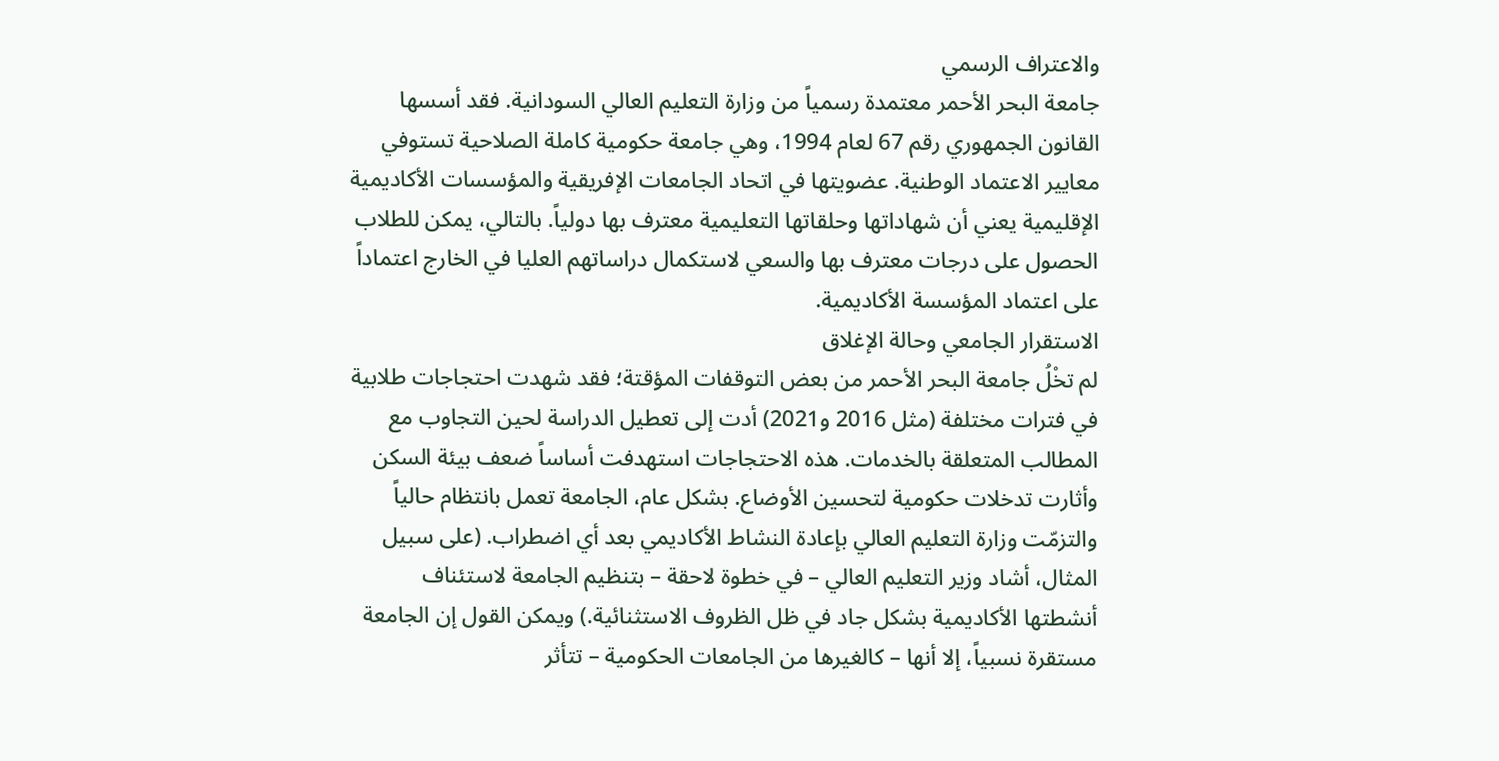والاعتراف الرسمي
جامعة البحر الأحمر معتمدة رسمياً من وزارة التعليم العالي السودانية. فقد أسسها القانون الجمهوري رقم 67 لعام 1994، وهي جامعة حكومية كاملة الصلاحية تستوفي معايير الاعتماد الوطنية. عضويتها في اتحاد الجامعات الإفريقية والمؤسسات الأكاديمية الإقليمية يعني أن شهاداتها وحلقاتها التعليمية معترف بها دولياً. بالتالي، يمكن للطلاب الحصول على درجات معترف بها والسعي لاستكمال دراساتهم العليا في الخارج اعتماداً على اعتماد المؤسسة الأكاديمية.
الاستقرار الجامعي وحالة الإغلاق
لم تخْلُ جامعة البحر الأحمر من بعض التوقفات المؤقتة؛ فقد شهدت احتجاجات طلابية في فترات مختلفة (مثل 2016 و2021) أدت إلى تعطيل الدراسة لحين التجاوب مع المطالب المتعلقة بالخدمات. هذه الاحتجاجات استهدفت أساساً ضعف بيئة السكن وأثارت تدخلات حكومية لتحسين الأوضاع. بشكل عام، الجامعة تعمل بانتظام حالياً والتزمّت وزارة التعليم العالي بإعادة النشاط الأكاديمي بعد أي اضطراب. (على سبيل المثال، أشاد وزير التعليم العالي – في خطوة لاحقة – بتنظيم الجامعة لاستئناف أنشطتها الأكاديمية بشكل جاد في ظل الظروف الاستثنائية.) ويمكن القول إن الجامعة مستقرة نسبياً، إلا أنها – كالغيرها من الجامعات الحكومية – تتأثر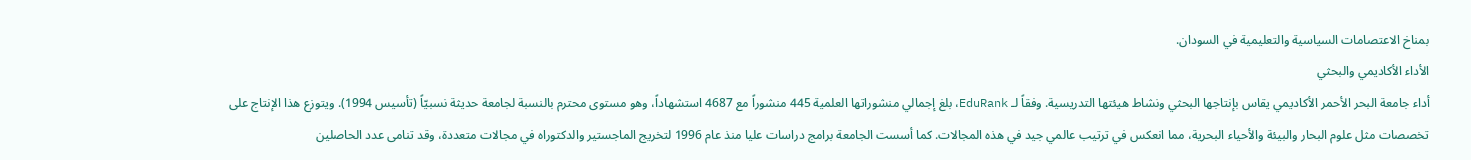بمناخ الاعتصامات السياسية والتعليمية في السودان.
الأداء الأكاديمي والبحثي
أداء جامعة البحر الأحمر الأكاديمي يقاس بإنتاجها البحثي ونشاط هيئتها التدريسية. وفقاً لـ EduRank، بلغ إجمالي منشوراتها العلمية 445 منشوراً مع 4687 استشهاداً، وهو مستوى محترم بالنسبة لجامعة حديثة نسبيّاً (تأسيس 1994). ويتوزع هذا الإنتاج على تخصصات مثل علوم البحار والبيئة والأحياء البحرية، مما انعكس في ترتيب عالمي جيد في هذه المجالات. كما أسست الجامعة برامج دراسات عليا منذ عام 1996 لتخريج الماجستير والدكتوراه في مجالات متعددة، وقد تنامى عدد الحاصلين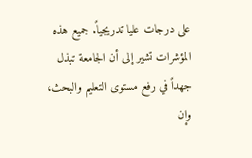على درجات عليا تدريجياً. جميع هذه المؤشرات تشير إلى أن الجامعة تبذل جهداً في رفع مستوى التعليم والبحث، وإن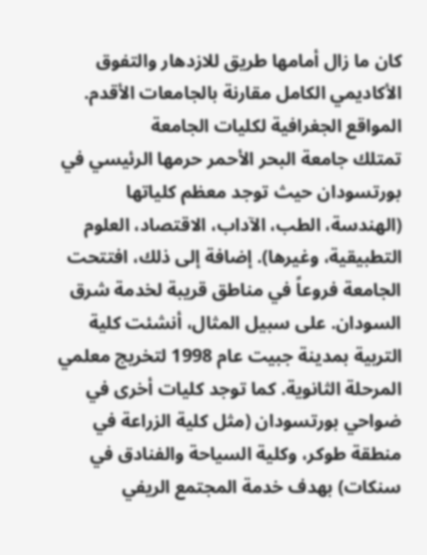كان ما زال أمامها طريق للازدهار والتفوق الأكاديمي الكامل مقارنة بالجامعات الأقدم.
المواقع الجغرافية لكليات الجامعة
تمتلك جامعة البحر الأحمر حرمها الرئيسي في بورتسودان حيث توجد معظم كلياتها (الهندسة، الطب، الآداب، الاقتصاد، العلوم التطبيقية، وغيرها). إضافة إلى ذلك، افتتحت الجامعة فروعاً في مناطق قريبة لخدمة شرق السودان. على سبيل المثال، أنشئت كلية التربية بمدينة جبيت عام 1998 لتخريج معلمي المرحلة الثانوية. كما توجد كليات أخرى في ضواحي بورتسودان (مثل كلية الزراعة في منطقة طوكر، وكلية السياحة والفنادق في سنكات) بهدف خدمة المجتمع الريفي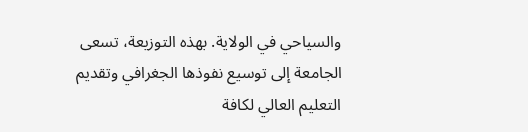والسياحي في الولاية. بهذه التوزيعة، تسعى الجامعة إلى توسيع نفوذها الجغرافي وتقديم التعليم العالي لكافة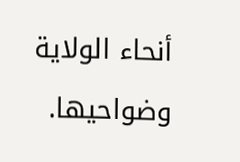أنحاء الولاية وضواحيها.